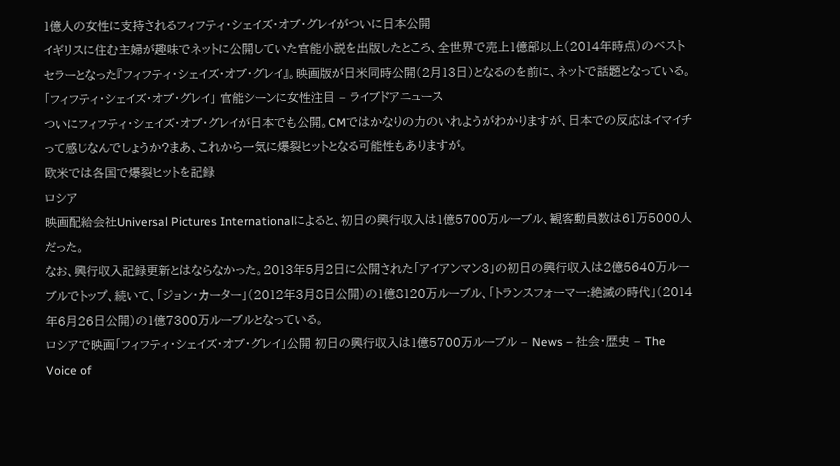1億人の女性に支持されるフィフティ・シェイズ・オブ・グレイがついに日本公開
イギリスに住む主婦が趣味でネットに公開していた官能小説を出版したところ、全世界で売上1億部以上(2014年時点)のベストセラーとなった『フィフティ・シェイズ・オブ・グレイ』。映画版が日米同時公開(2月13日)となるのを前に、ネットで話題となっている。
「フィフティ・シェイズ・オブ・グレイ」 官能シーンに女性注目 – ライブドアニュース
ついにフィフティ・シェイズ・オブ・グレイが日本でも公開。CMではかなりの力のいれようがわかりますが、日本での反応はイマイチって感じなんでしょうか?まあ、これから一気に爆裂ヒットとなる可能性もありますが。
欧米では各国で爆裂ヒットを記録
ロシア
映画配給会社Universal Pictures Internationalによると、初日の興行収入は1億5700万ルーブル、観客動員数は61万5000人だった。
なお、興行収入記録更新とはならなかった。2013年5月2日に公開された「アイアンマン3」の初日の興行収入は2億5640万ルーブルでトップ、続いて、「ジョン・カーター」(2012年3月8日公開)の1億8120万ルーブル、「トランスフォーマー:絶滅の時代」(2014年6月26日公開)の1億7300万ルーブルとなっている。
ロシアで映画「フィフティ・シェイズ・オブ・グレイ」公開 初日の興行収入は1億5700万ルーブル – News – 社会・歴史 – The Voice of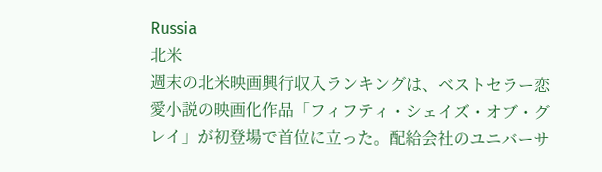Russia
北米
週末の北米映画興行収入ランキングは、ベストセラー恋愛小説の映画化作品「フィフティ・シェイズ・オブ・グレイ」が初登場で首位に立った。配給会社のユニバーサ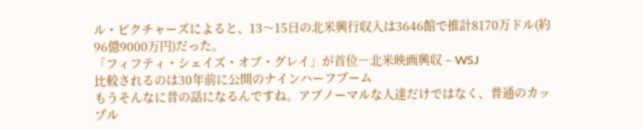ル・ピクチャーズによると、13〜15日の北米興行収入は3646館で推計8170万ドル(約96億9000万円)だった。
「フィフティ・シェイズ・オブ・グレイ」が首位―北米映画興収 – WSJ
比較されるのは30年前に公開のナインハーフブーム
もうそんなに昔の話になるんですね。アブノーマルな人達だけではなく、普通のカップル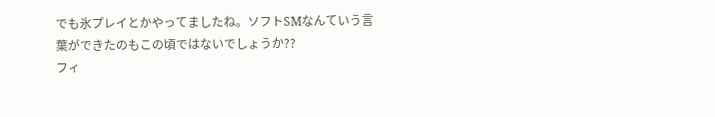でも氷プレイとかやってましたね。ソフトSMなんていう言葉ができたのもこの頃ではないでしょうか??
フィ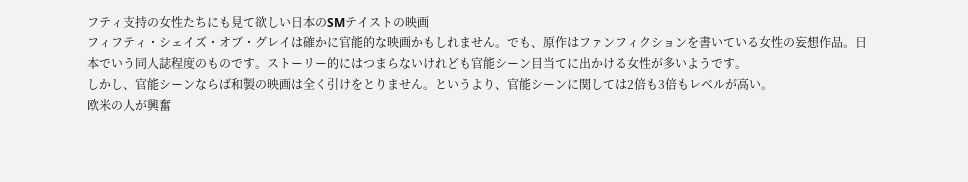フティ支持の女性たちにも見て欲しい日本のSMテイストの映画
フィフティ・シェイズ・オブ・グレイは確かに官能的な映画かもしれません。でも、原作はファンフィクションを書いている女性の妄想作品。日本でいう同人誌程度のものです。ストーリー的にはつまらないけれども官能シーン目当てに出かける女性が多いようです。
しかし、官能シーンならば和製の映画は全く引けをとりません。というより、官能シーンに関しては2倍も3倍もレベルが高い。
欧米の人が興奮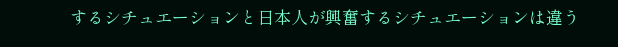するシチュエーションと日本人が興奮するシチュエーションは違う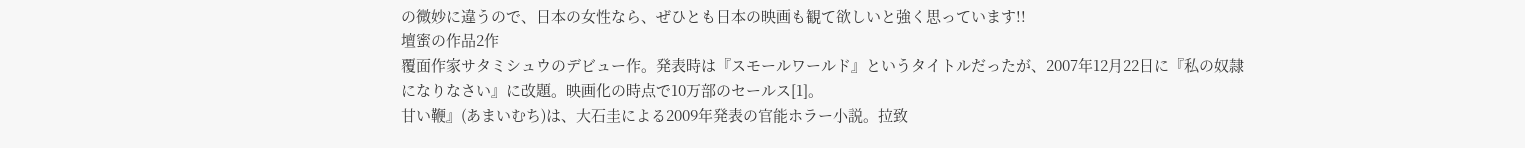の微妙に違うので、日本の女性なら、ぜひとも日本の映画も観て欲しいと強く思っています!!
壇蜜の作品2作
覆面作家サタミシュウのデビュー作。発表時は『スモールワールド』というタイトルだったが、2007年12月22日に『私の奴隷になりなさい』に改題。映画化の時点で10万部のセールス[1]。
甘い鞭』(あまいむち)は、大石圭による2009年発表の官能ホラー小説。拉致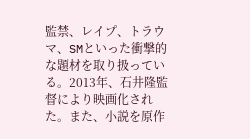監禁、レイプ、トラウマ、SMといった衝撃的な題材を取り扱っている。2013年、石井隆監督により映画化された。また、小説を原作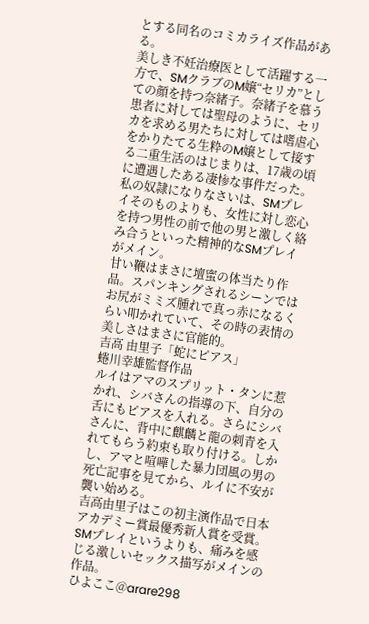とする同名のコミカライズ作品がある。
美しき不妊治療医として活躍する一方で、SMクラブのM嬢“セリカ”としての顔を持つ奈緒子。奈緒子を慕う患者に対しては聖母のように、セリカを求める男たちに対しては嗜虐心をかりたてる生粋のM嬢として接する二重生活のはじまりは、17歳の頃に遭遇したある凄惨な事件だった。
私の奴隷になりなさいは、SMプレイそのものよりも、女性に対し恋心を持つ男性の前で他の男と激しく絡み合うといった精神的なSMプレイがメイン。
甘い鞭はまさに壇蜜の体当たり作品。スパンキングされるシーンではお尻がミミズ腫れで真っ赤になるくらい叩かれていて、その時の表情の美しさはまさに官能的。
吉高 由里子「蛇にピアス」
蜷川幸雄監督作品
ルイはアマのスプリット・タンに惹かれ、シバさんの指導の下、自分の舌にもピアスを入れる。さらにシバさんに、背中に麒麟と龍の刺青を入れてもらう約束も取り付ける。しかし、アマと喧嘩した暴力団風の男の死亡記事を見てから、ルイに不安が襲い始める。
吉高由里子はこの初主演作品で日本アカデミー賞最優秀新人賞を受賞。
SMプレイというよりも、痛みを感じる激しいセックス描写がメインの作品。
ひよここ@arare298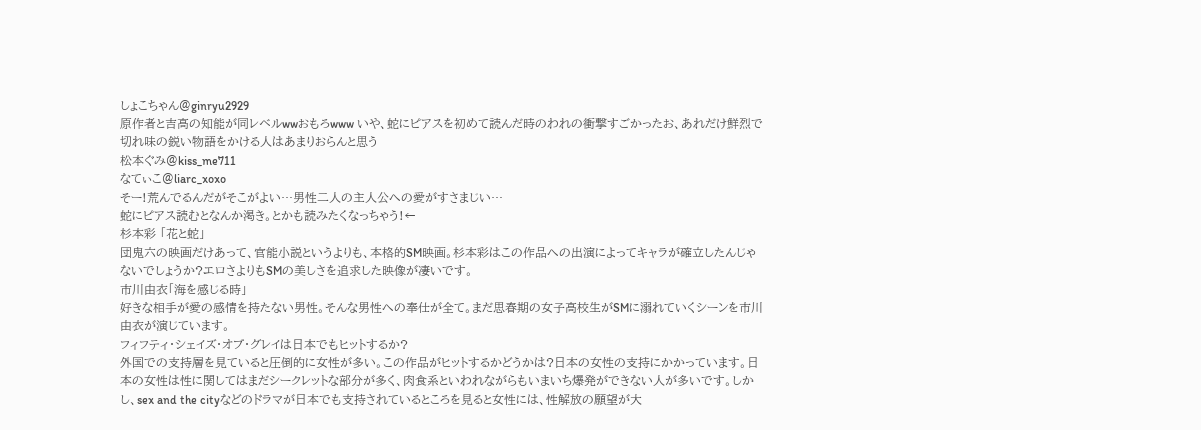しょこちゃん@ginryu2929
原作者と吉高の知能が同レベルwwおもろwww いや、蛇にピアスを初めて読んだ時のわれの衝撃すごかったお、あれだけ鮮烈で切れ味の鋭い物語をかける人はあまりおらんと思う
松本ぐみ@kiss_me711
なてぃこ@liarc_xoxo
そー!荒んでるんだがそこがよい…男性二人の主人公への愛がすさまじい…
蛇にピアス読むとなんか渇き。とかも読みたくなっちゃう!←
杉本彩 「花と蛇」
団鬼六の映画だけあって、官能小説というよりも、本格的SM映画。杉本彩はこの作品への出演によってキャラが確立したんじゃないでしょうか?エロさよりもSMの美しさを追求した映像が凄いです。
市川由衣「海を感じる時」
好きな相手が愛の感情を持たない男性。そんな男性への奉仕が全て。まだ思春期の女子高校生がSMに溺れていくシーンを市川由衣が演じています。
フィフティ・シェイズ・オブ・グレイは日本でもヒットするか?
外国での支持層を見ていると圧倒的に女性が多い。この作品がヒットするかどうかは?日本の女性の支持にかかっています。日本の女性は性に関してはまだシークレットな部分が多く、肉食系といわれながらもいまいち爆発ができない人が多いです。しかし、sex and the cityなどのドラマが日本でも支持されているところを見ると女性には、性解放の願望が大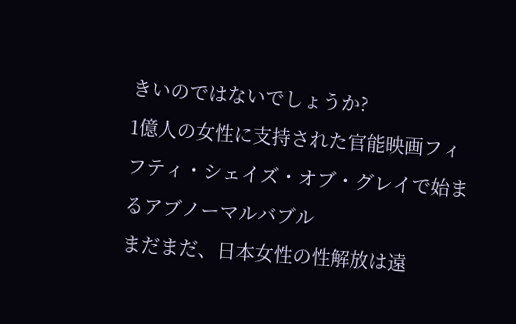きいのではないでしょうか?
1億人の女性に支持された官能映画フィフティ・シェイズ・オブ・グレイで始まるアブノーマルバブル
まだまだ、日本女性の性解放は遠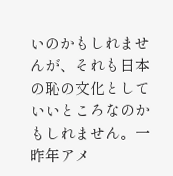いのかもしれませんが、それも日本の恥の文化としていいところなのかもしれません。一昨年アメ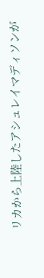リカから上陸したアシュレイマディソンが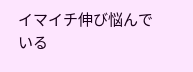イマイチ伸び悩んでいる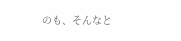のも、そんなと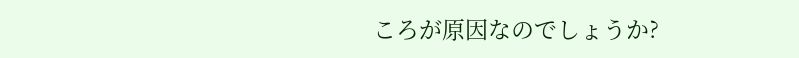ころが原因なのでしょうか?